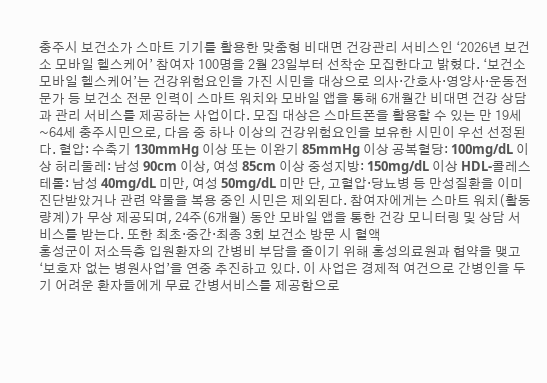충주시 보건소가 스마트 기기를 활용한 맞춤형 비대면 건강관리 서비스인 ‘2026년 보건소 모바일 헬스케어’ 참여자 100명을 2월 23일부터 선착순 모집한다고 밝혔다. ‘보건소 모바일 헬스케어’는 건강위험요인을 가진 시민을 대상으로 의사·간호사·영양사·운동전문가 등 보건소 전문 인력이 스마트 워치와 모바일 앱을 통해 6개월간 비대면 건강 상담과 관리 서비스를 제공하는 사업이다. 모집 대상은 스마트폰을 활용할 수 있는 만 19세~64세 충주시민으로, 다음 중 하나 이상의 건강위험요인을 보유한 시민이 우선 선정된다. 혈압: 수축기 130mmHg 이상 또는 이완기 85mmHg 이상 공복혈당: 100mg/dL 이상 허리둘레: 남성 90cm 이상, 여성 85cm 이상 중성지방: 150mg/dL 이상 HDL-콜레스테롤: 남성 40mg/dL 미만, 여성 50mg/dL 미만 단, 고혈압·당뇨병 등 만성질환을 이미 진단받았거나 관련 약물을 복용 중인 시민은 제외된다. 참여자에게는 스마트 워치(활동량계)가 무상 제공되며, 24주(6개월) 동안 모바일 앱을 통한 건강 모니터링 및 상담 서비스를 받는다. 또한 최초·중간·최종 3회 보건소 방문 시 혈액
홍성군이 저소득층 입원환자의 간병비 부담을 줄이기 위해 홍성의료원과 협약을 맺고 ‘보호자 없는 병원사업’을 연중 추진하고 있다. 이 사업은 경제적 여건으로 간병인을 두기 어려운 환자들에게 무료 간병서비스를 제공함으로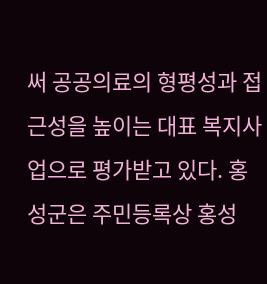써 공공의료의 형평성과 접근성을 높이는 대표 복지사업으로 평가받고 있다. 홍성군은 주민등록상 홍성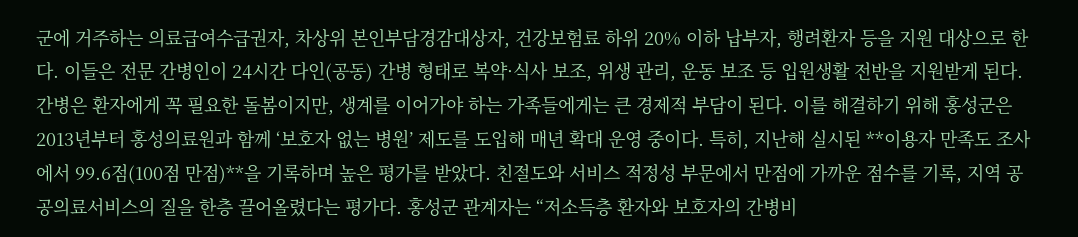군에 거주하는 의료급여수급권자, 차상위 본인부담경감대상자, 건강보험료 하위 20% 이하 납부자, 행려환자 등을 지원 대상으로 한다. 이들은 전문 간병인이 24시간 다인(공동) 간병 형태로 복약·식사 보조, 위생 관리, 운동 보조 등 입원생활 전반을 지원받게 된다. 간병은 환자에게 꼭 필요한 돌봄이지만, 생계를 이어가야 하는 가족들에게는 큰 경제적 부담이 된다. 이를 해결하기 위해 홍성군은 2013년부터 홍성의료원과 함께 ‘보호자 없는 병원’ 제도를 도입해 매년 확대 운영 중이다. 특히, 지난해 실시된 **이용자 만족도 조사에서 99.6점(100점 만점)**을 기록하며 높은 평가를 받았다. 친절도와 서비스 적정성 부문에서 만점에 가까운 점수를 기록, 지역 공공의료서비스의 질을 한층 끌어올렸다는 평가다. 홍성군 관계자는 “저소득층 환자와 보호자의 간병비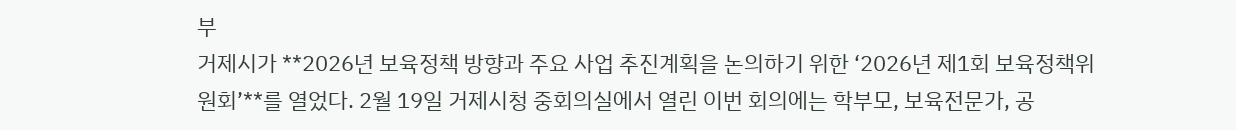부
거제시가 **2026년 보육정책 방향과 주요 사업 추진계획을 논의하기 위한 ‘2026년 제1회 보육정책위원회’**를 열었다. 2월 19일 거제시청 중회의실에서 열린 이번 회의에는 학부모, 보육전문가, 공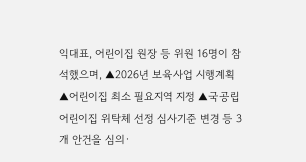익대표, 어린이집 원장 등 위원 16명이 참석했으며, ▲2026년 보육사업 시행계획 ▲어린이집 최소 필요지역 지정 ▲국공립어린이집 위탁체 선정 심사기준 변경 등 3개 안건을 심의·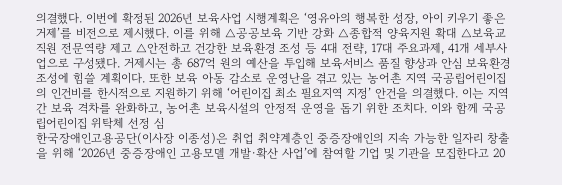의결했다. 이번에 확정된 2026년 보육사업 시행계획은 ‘영유아의 행복한 성장, 아이 키우기 좋은 거제’를 비전으로 제시했다. 이를 위해 △공공보육 기반 강화 △종합적 양육지원 확대 △보육교직원 전문역량 제고 △안전하고 건강한 보육환경 조성 등 4대 전략, 17대 주요과제, 41개 세부사업으로 구성됐다. 거제시는 총 687억 원의 예산을 투입해 보육서비스 품질 향상과 안심 보육환경 조성에 힘쓸 계획이다. 또한 보육 아동 감소로 운영난을 겪고 있는 농어촌 지역 국공립어린이집의 인건비를 한시적으로 지원하기 위해 ‘어린이집 최소 필요지역 지정’ 안건을 의결했다. 이는 지역 간 보육 격차를 완화하고, 농어촌 보육시설의 안정적 운영을 돕기 위한 조치다. 이와 함께 국공립어린이집 위탁체 선정 심
한국장애인고용공단(이사장 이종성)은 취업 취약계층인 중증장애인의 지속 가능한 일자리 창출을 위해 ‘2026년 중증장애인 고용모델 개발·확산 사업’에 참여할 기업 및 기관을 모집한다고 20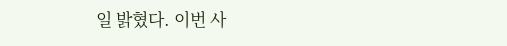일 밝혔다. 이번 사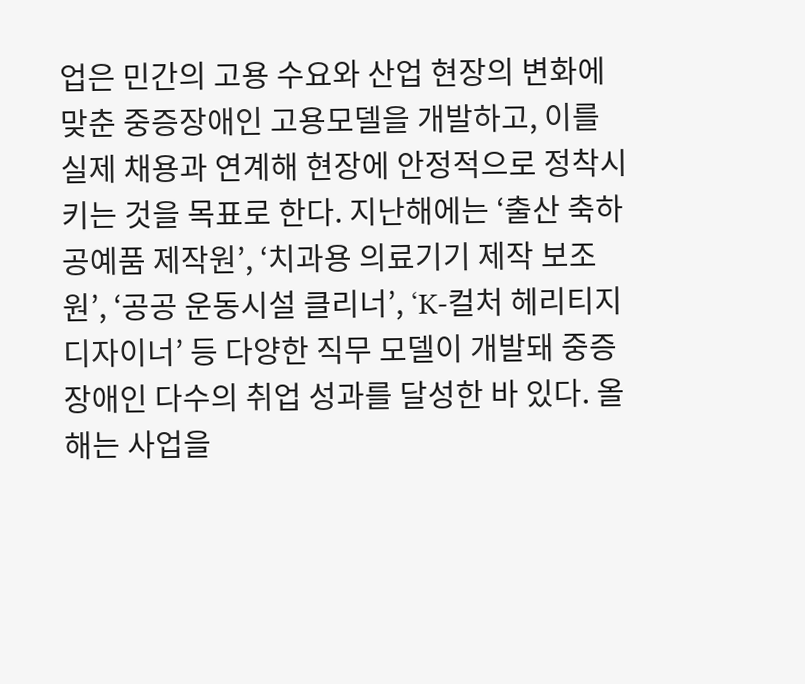업은 민간의 고용 수요와 산업 현장의 변화에 맞춘 중증장애인 고용모델을 개발하고, 이를 실제 채용과 연계해 현장에 안정적으로 정착시키는 것을 목표로 한다. 지난해에는 ‘출산 축하 공예품 제작원’, ‘치과용 의료기기 제작 보조원’, ‘공공 운동시설 클리너’, ‘K-컬처 헤리티지 디자이너’ 등 다양한 직무 모델이 개발돼 중증장애인 다수의 취업 성과를 달성한 바 있다. 올해는 사업을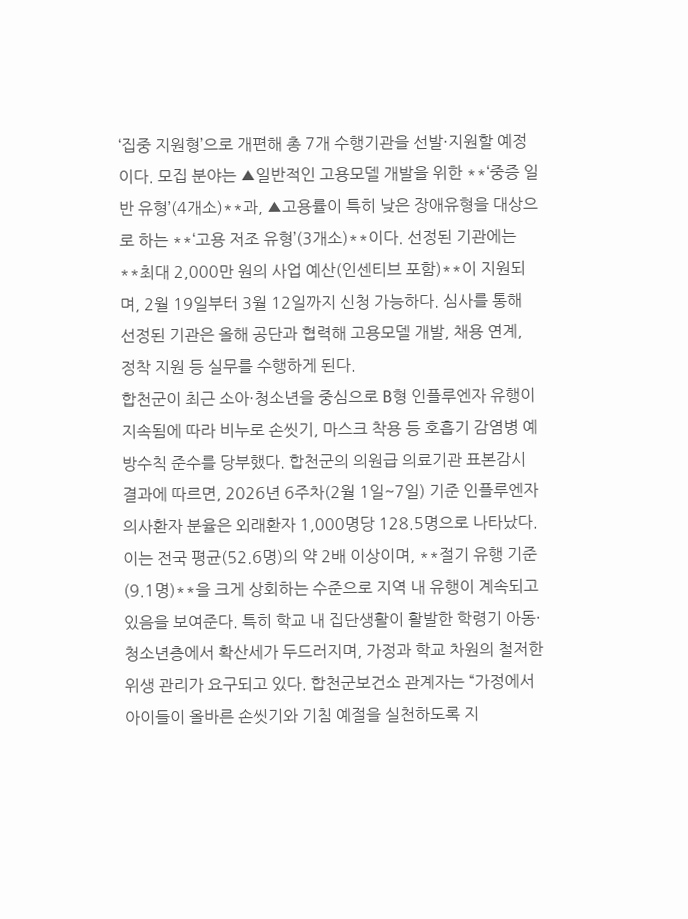‘집중 지원형’으로 개편해 총 7개 수행기관을 선발·지원할 예정이다. 모집 분야는 ▲일반적인 고용모델 개발을 위한 **‘중증 일반 유형’(4개소)**과, ▲고용률이 특히 낮은 장애유형을 대상으로 하는 **‘고용 저조 유형’(3개소)**이다. 선정된 기관에는 **최대 2,000만 원의 사업 예산(인센티브 포함)**이 지원되며, 2월 19일부터 3월 12일까지 신청 가능하다. 심사를 통해 선정된 기관은 올해 공단과 협력해 고용모델 개발, 채용 연계, 정착 지원 등 실무를 수행하게 된다.
합천군이 최근 소아·청소년을 중심으로 B형 인플루엔자 유행이 지속됨에 따라 비누로 손씻기, 마스크 착용 등 호흡기 감염병 예방수칙 준수를 당부했다. 합천군의 의원급 의료기관 표본감시 결과에 따르면, 2026년 6주차(2월 1일~7일) 기준 인플루엔자 의사환자 분율은 외래환자 1,000명당 128.5명으로 나타났다. 이는 전국 평균(52.6명)의 약 2배 이상이며, **절기 유행 기준(9.1명)**을 크게 상회하는 수준으로 지역 내 유행이 계속되고 있음을 보여준다. 특히 학교 내 집단생활이 활발한 학령기 아동·청소년층에서 확산세가 두드러지며, 가정과 학교 차원의 철저한 위생 관리가 요구되고 있다. 합천군보건소 관계자는 “가정에서 아이들이 올바른 손씻기와 기침 예절을 실천하도록 지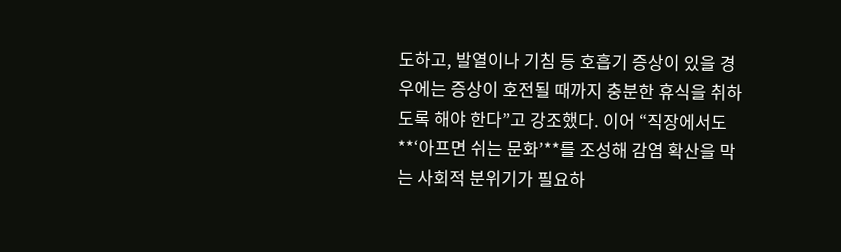도하고, 발열이나 기침 등 호흡기 증상이 있을 경우에는 증상이 호전될 때까지 충분한 휴식을 취하도록 해야 한다”고 강조했다. 이어 “직장에서도 **‘아프면 쉬는 문화’**를 조성해 감염 확산을 막는 사회적 분위기가 필요하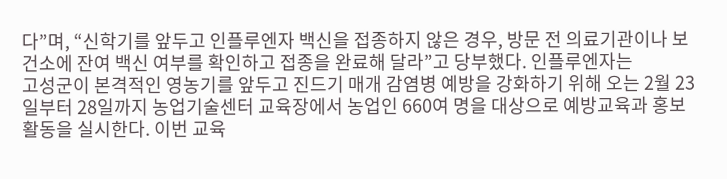다”며, “신학기를 앞두고 인플루엔자 백신을 접종하지 않은 경우, 방문 전 의료기관이나 보건소에 잔여 백신 여부를 확인하고 접종을 완료해 달라”고 당부했다. 인플루엔자는
고성군이 본격적인 영농기를 앞두고 진드기 매개 감염병 예방을 강화하기 위해 오는 2월 23일부터 28일까지 농업기술센터 교육장에서 농업인 660여 명을 대상으로 예방교육과 홍보활동을 실시한다. 이번 교육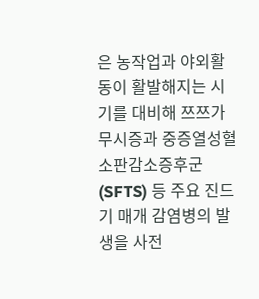은 농작업과 야외활동이 활발해지는 시기를 대비해 쯔쯔가무시증과 중증열성혈소판감소증후군(SFTS) 등 주요 진드기 매개 감염병의 발생을 사전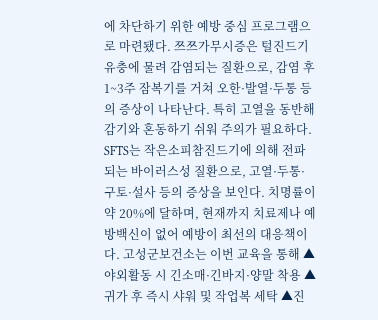에 차단하기 위한 예방 중심 프로그램으로 마련됐다. 쯔쯔가무시증은 털진드기 유충에 물려 감염되는 질환으로, 감염 후 1~3주 잠복기를 거쳐 오한·발열·두통 등의 증상이 나타난다. 특히 고열을 동반해 감기와 혼동하기 쉬워 주의가 필요하다. SFTS는 작은소피참진드기에 의해 전파되는 바이러스성 질환으로, 고열·두통·구토·설사 등의 증상을 보인다. 치명률이 약 20%에 달하며, 현재까지 치료제나 예방백신이 없어 예방이 최선의 대응책이다. 고성군보건소는 이번 교육을 통해 ▲야외활동 시 긴소매·긴바지·양말 착용 ▲귀가 후 즉시 샤워 및 작업복 세탁 ▲진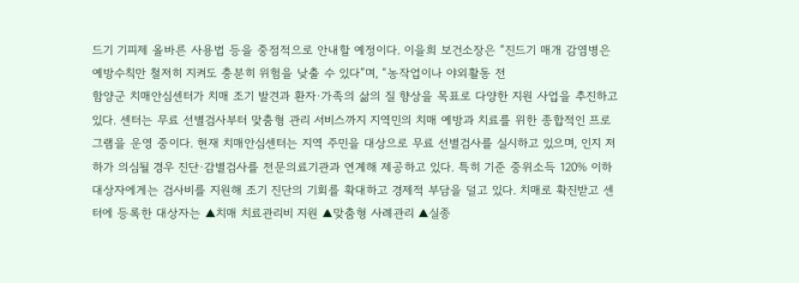드기 기피제 올바른 사용법 등을 중점적으로 안내할 예정이다. 이을희 보건소장은 “진드기 매개 감염병은 예방수칙만 철저히 지켜도 충분히 위험을 낮출 수 있다”며, “농작업이나 야외활동 전
함양군 치매안심센터가 치매 조기 발견과 환자·가족의 삶의 질 향상을 목표로 다양한 지원 사업을 추진하고 있다. 센터는 무료 선별검사부터 맞춤형 관리 서비스까지 지역민의 치매 예방과 치료를 위한 종합적인 프로그램을 운영 중이다. 현재 치매안심센터는 지역 주민을 대상으로 무료 선별검사를 실시하고 있으며, 인지 저하가 의심될 경우 진단·감별검사를 전문의료기관과 연계해 제공하고 있다. 특히 기준 중위소득 120% 이하 대상자에게는 검사비를 지원해 조기 진단의 기회를 확대하고 경제적 부담을 덜고 있다. 치매로 확진받고 센터에 등록한 대상자는 ▲치매 치료관리비 지원 ▲맞춤형 사례관리 ▲실종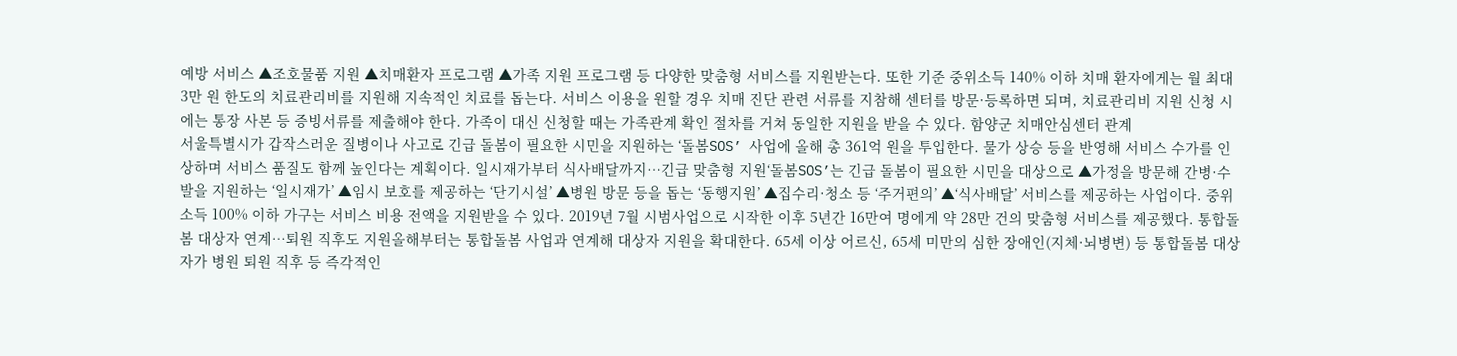예방 서비스 ▲조호물품 지원 ▲치매환자 프로그램 ▲가족 지원 프로그램 등 다양한 맞춤형 서비스를 지원받는다. 또한 기준 중위소득 140% 이하 치매 환자에게는 월 최대 3만 원 한도의 치료관리비를 지원해 지속적인 치료를 돕는다. 서비스 이용을 원할 경우 치매 진단 관련 서류를 지참해 센터를 방문·등록하면 되며, 치료관리비 지원 신청 시에는 통장 사본 등 증빙서류를 제출해야 한다. 가족이 대신 신청할 때는 가족관계 확인 절차를 거쳐 동일한 지원을 받을 수 있다. 함양군 치매안심센터 관계
서울특별시가 갑작스러운 질병이나 사고로 긴급 돌봄이 필요한 시민을 지원하는 ‘돌봄SOS’ 사업에 올해 총 361억 원을 투입한다. 물가 상승 등을 반영해 서비스 수가를 인상하며 서비스 품질도 함께 높인다는 계획이다. 일시재가부터 식사배달까지…긴급 맞춤형 지원‘돌봄SOS’는 긴급 돌봄이 필요한 시민을 대상으로 ▲가정을 방문해 간병·수발을 지원하는 ‘일시재가’ ▲임시 보호를 제공하는 ‘단기시설’ ▲병원 방문 등을 돕는 ‘동행지원’ ▲집수리·청소 등 ‘주거편의’ ▲‘식사배달’ 서비스를 제공하는 사업이다. 중위소득 100% 이하 가구는 서비스 비용 전액을 지원받을 수 있다. 2019년 7월 시범사업으로 시작한 이후 5년간 16만여 명에게 약 28만 건의 맞춤형 서비스를 제공했다. 통합돌봄 대상자 연계…퇴원 직후도 지원올해부터는 통합돌봄 사업과 연계해 대상자 지원을 확대한다. 65세 이상 어르신, 65세 미만의 심한 장애인(지체·뇌병변) 등 통합돌봄 대상자가 병원 퇴원 직후 등 즉각적인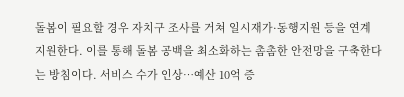돌봄이 필요할 경우 자치구 조사를 거쳐 일시재가·동행지원 등을 연계 지원한다. 이를 통해 돌봄 공백을 최소화하는 촘촘한 안전망을 구축한다는 방침이다. 서비스 수가 인상…예산 10억 증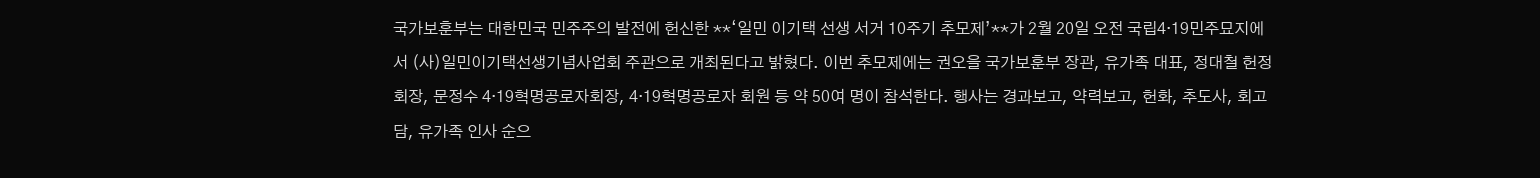국가보훈부는 대한민국 민주주의 발전에 헌신한 **‘일민 이기택 선생 서거 10주기 추모제’**가 2월 20일 오전 국립4·19민주묘지에서 (사)일민이기택선생기념사업회 주관으로 개최된다고 밝혔다. 이번 추모제에는 권오을 국가보훈부 장관, 유가족 대표, 정대철 헌정회장, 문정수 4·19혁명공로자회장, 4·19혁명공로자 회원 등 약 50여 명이 참석한다. 행사는 경과보고, 약력보고, 헌화, 추도사, 회고담, 유가족 인사 순으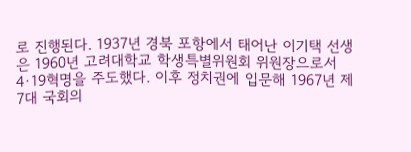로 진행된다. 1937년 경북 포항에서 태어난 이기택 선생은 1960년 고려대학교 학생특별위원회 위원장으로서 4·19혁명을 주도했다. 이후 정치권에 입문해 1967년 제7대 국회의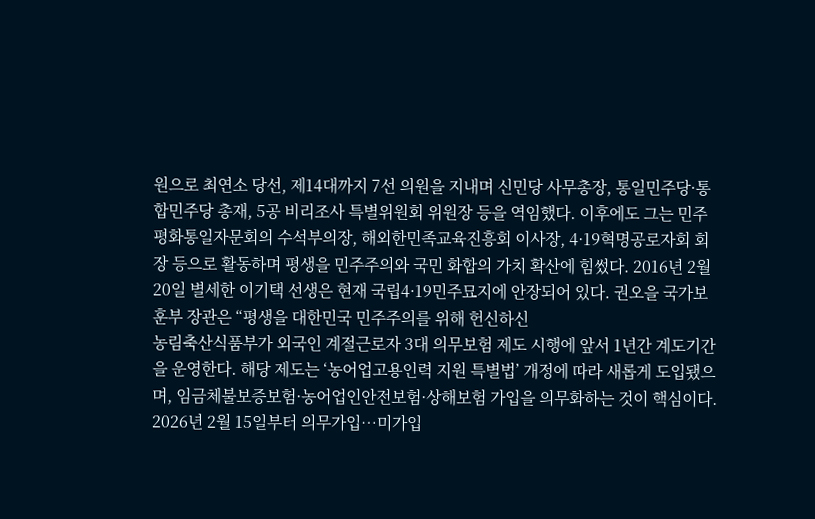원으로 최연소 당선, 제14대까지 7선 의원을 지내며 신민당 사무총장, 통일민주당·통합민주당 총재, 5공 비리조사 특별위원회 위원장 등을 역임했다. 이후에도 그는 민주평화통일자문회의 수석부의장, 해외한민족교육진흥회 이사장, 4·19혁명공로자회 회장 등으로 활동하며 평생을 민주주의와 국민 화합의 가치 확산에 힘썼다. 2016년 2월 20일 별세한 이기택 선생은 현재 국립4·19민주묘지에 안장되어 있다. 권오을 국가보훈부 장관은 “평생을 대한민국 민주주의를 위해 헌신하신
농림축산식품부가 외국인 계절근로자 3대 의무보험 제도 시행에 앞서 1년간 계도기간을 운영한다. 해당 제도는 ‘농어업고용인력 지원 특별법’ 개정에 따라 새롭게 도입됐으며, 임금체불보증보험·농어업인안전보험·상해보험 가입을 의무화하는 것이 핵심이다. 2026년 2월 15일부터 의무가입…미가입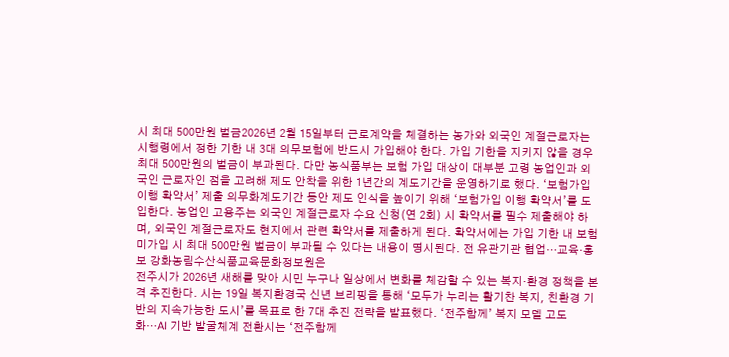시 최대 500만원 벌금2026년 2월 15일부터 근로계약을 체결하는 농가와 외국인 계절근로자는 시행령에서 정한 기한 내 3대 의무보험에 반드시 가입해야 한다. 가입 기한을 지키지 않을 경우 최대 500만원의 벌금이 부과된다. 다만 농식품부는 보험 가입 대상이 대부분 고령 농업인과 외국인 근로자인 점을 고려해 제도 안착을 위한 1년간의 계도기간을 운영하기로 했다. ‘보험가입 이행 확약서’ 제출 의무화계도기간 동안 제도 인식을 높이기 위해 ‘보험가입 이행 확약서’를 도입한다. 농업인 고용주는 외국인 계절근로자 수요 신청(연 2회) 시 확약서를 필수 제출해야 하며, 외국인 계절근로자도 현지에서 관련 확약서를 제출하게 된다. 확약서에는 가입 기한 내 보험 미가입 시 최대 500만원 벌금이 부과될 수 있다는 내용이 명시된다. 전 유관기관 협업…교육·홍보 강화농림수산식품교육문화정보원은
전주시가 2026년 새해를 맞아 시민 누구나 일상에서 변화를 체감할 수 있는 복지·환경 정책을 본격 추진한다. 시는 19일 복지환경국 신년 브리핑을 통해 ‘모두가 누리는 활기찬 복지, 친환경 기반의 지속가능한 도시’를 목표로 한 7대 추진 전략을 발표했다. ‘전주함께’ 복지 모델 고도화…AI 기반 발굴체계 전환시는 ‘전주함께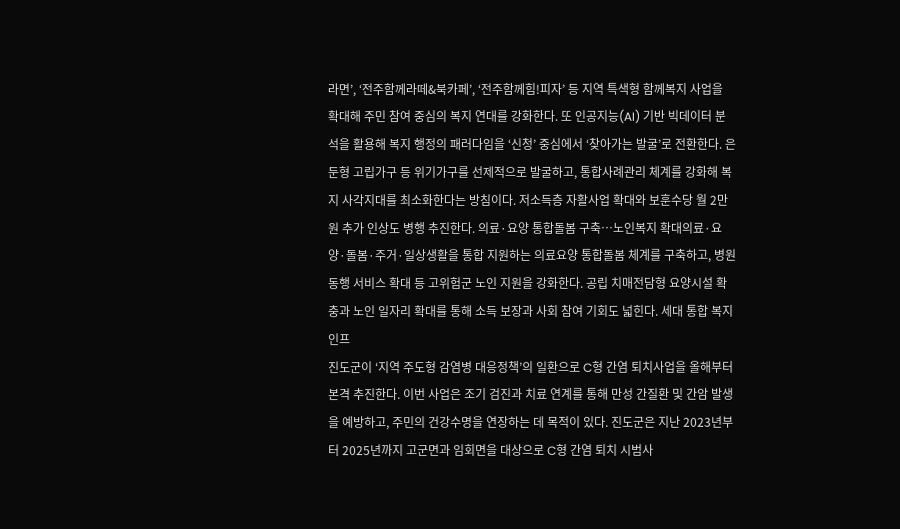라면’, ‘전주함께라떼&북카페’, ‘전주함께힘!피자’ 등 지역 특색형 함께복지 사업을 확대해 주민 참여 중심의 복지 연대를 강화한다. 또 인공지능(AI) 기반 빅데이터 분석을 활용해 복지 행정의 패러다임을 ‘신청’ 중심에서 ‘찾아가는 발굴’로 전환한다. 은둔형 고립가구 등 위기가구를 선제적으로 발굴하고, 통합사례관리 체계를 강화해 복지 사각지대를 최소화한다는 방침이다. 저소득층 자활사업 확대와 보훈수당 월 2만 원 추가 인상도 병행 추진한다. 의료·요양 통합돌봄 구축…노인복지 확대의료·요양·돌봄·주거·일상생활을 통합 지원하는 의료요양 통합돌봄 체계를 구축하고, 병원동행 서비스 확대 등 고위험군 노인 지원을 강화한다. 공립 치매전담형 요양시설 확충과 노인 일자리 확대를 통해 소득 보장과 사회 참여 기회도 넓힌다. 세대 통합 복지 인프
진도군이 ‘지역 주도형 감염병 대응정책’의 일환으로 C형 간염 퇴치사업을 올해부터 본격 추진한다. 이번 사업은 조기 검진과 치료 연계를 통해 만성 간질환 및 간암 발생을 예방하고, 주민의 건강수명을 연장하는 데 목적이 있다. 진도군은 지난 2023년부터 2025년까지 고군면과 임회면을 대상으로 C형 간염 퇴치 시범사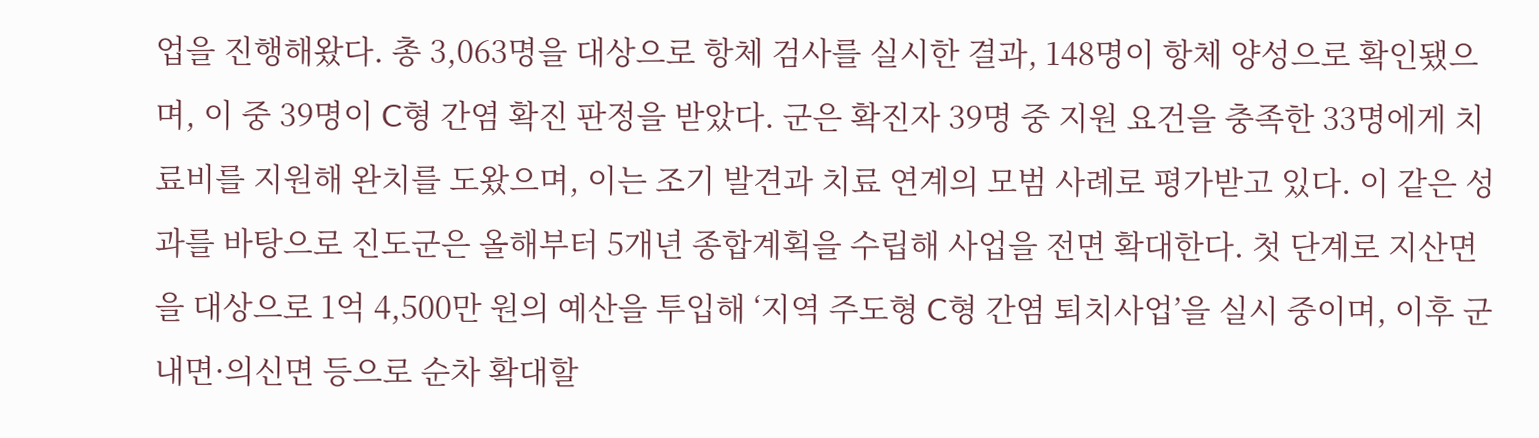업을 진행해왔다. 총 3,063명을 대상으로 항체 검사를 실시한 결과, 148명이 항체 양성으로 확인됐으며, 이 중 39명이 C형 간염 확진 판정을 받았다. 군은 확진자 39명 중 지원 요건을 충족한 33명에게 치료비를 지원해 완치를 도왔으며, 이는 조기 발견과 치료 연계의 모범 사례로 평가받고 있다. 이 같은 성과를 바탕으로 진도군은 올해부터 5개년 종합계획을 수립해 사업을 전면 확대한다. 첫 단계로 지산면을 대상으로 1억 4,500만 원의 예산을 투입해 ‘지역 주도형 C형 간염 퇴치사업’을 실시 중이며, 이후 군내면·의신면 등으로 순차 확대할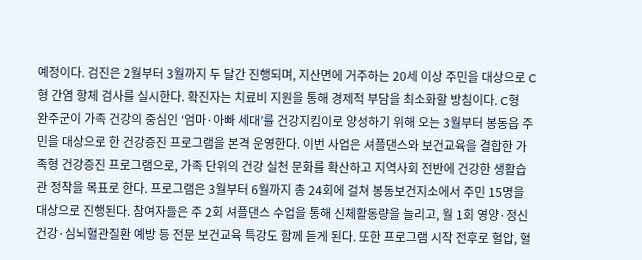예정이다. 검진은 2월부터 3월까지 두 달간 진행되며, 지산면에 거주하는 20세 이상 주민을 대상으로 C형 간염 항체 검사를 실시한다. 확진자는 치료비 지원을 통해 경제적 부담을 최소화할 방침이다. C형
완주군이 가족 건강의 중심인 ‘엄마·아빠 세대’를 건강지킴이로 양성하기 위해 오는 3월부터 봉동읍 주민을 대상으로 한 건강증진 프로그램을 본격 운영한다. 이번 사업은 셔플댄스와 보건교육을 결합한 가족형 건강증진 프로그램으로, 가족 단위의 건강 실천 문화를 확산하고 지역사회 전반에 건강한 생활습관 정착을 목표로 한다. 프로그램은 3월부터 6월까지 총 24회에 걸쳐 봉동보건지소에서 주민 15명을 대상으로 진행된다. 참여자들은 주 2회 셔플댄스 수업을 통해 신체활동량을 늘리고, 월 1회 영양·정신건강·심뇌혈관질환 예방 등 전문 보건교육 특강도 함께 듣게 된다. 또한 프로그램 시작 전후로 혈압, 혈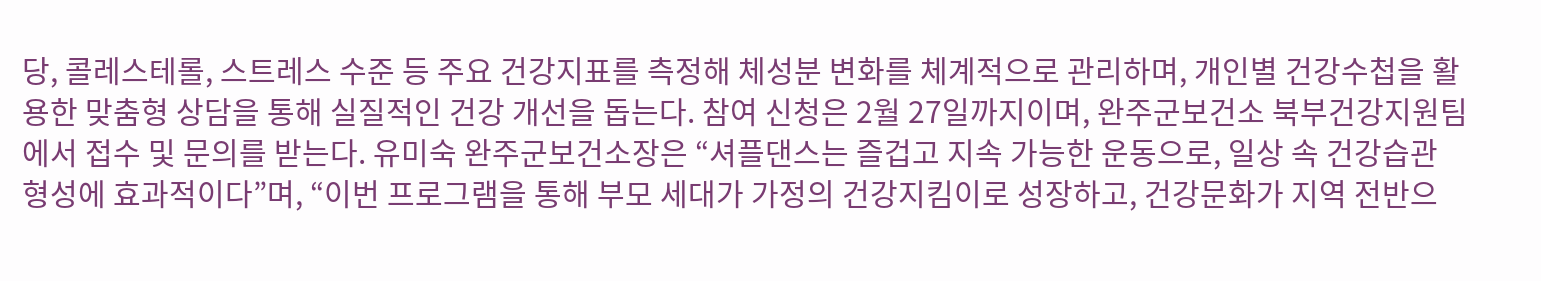당, 콜레스테롤, 스트레스 수준 등 주요 건강지표를 측정해 체성분 변화를 체계적으로 관리하며, 개인별 건강수첩을 활용한 맞춤형 상담을 통해 실질적인 건강 개선을 돕는다. 참여 신청은 2월 27일까지이며, 완주군보건소 북부건강지원팀에서 접수 및 문의를 받는다. 유미숙 완주군보건소장은 “셔플댄스는 즐겁고 지속 가능한 운동으로, 일상 속 건강습관 형성에 효과적이다”며, “이번 프로그램을 통해 부모 세대가 가정의 건강지킴이로 성장하고, 건강문화가 지역 전반으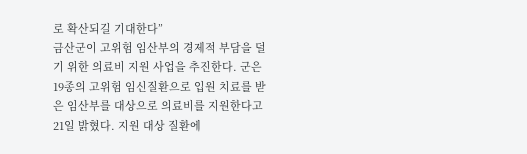로 확산되길 기대한다”
금산군이 고위험 임산부의 경제적 부담을 덜기 위한 의료비 지원 사업을 추진한다. 군은 19종의 고위험 임신질환으로 입원 치료를 받은 임산부를 대상으로 의료비를 지원한다고 21일 밝혔다. 지원 대상 질환에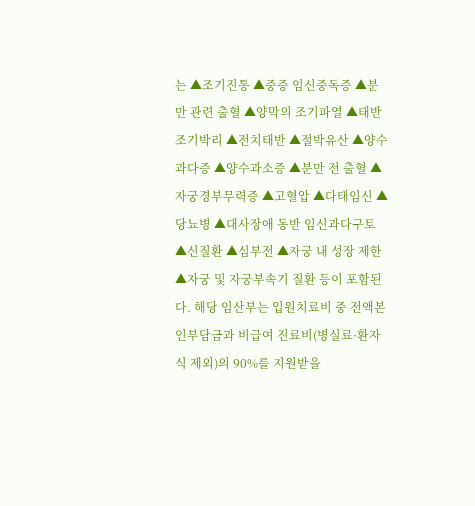는 ▲조기진통 ▲중증 임신중독증 ▲분만 관련 출혈 ▲양막의 조기파열 ▲태반조기박리 ▲전치태반 ▲절박유산 ▲양수과다증 ▲양수과소증 ▲분만 전 출혈 ▲자궁경부무력증 ▲고혈압 ▲다태임신 ▲당뇨병 ▲대사장애 동반 임신과다구토 ▲신질환 ▲심부전 ▲자궁 내 성장 제한 ▲자궁 및 자궁부속기 질환 등이 포함된다. 해당 임산부는 입원치료비 중 전액본인부담금과 비급여 진료비(병실료·환자식 제외)의 90%를 지원받을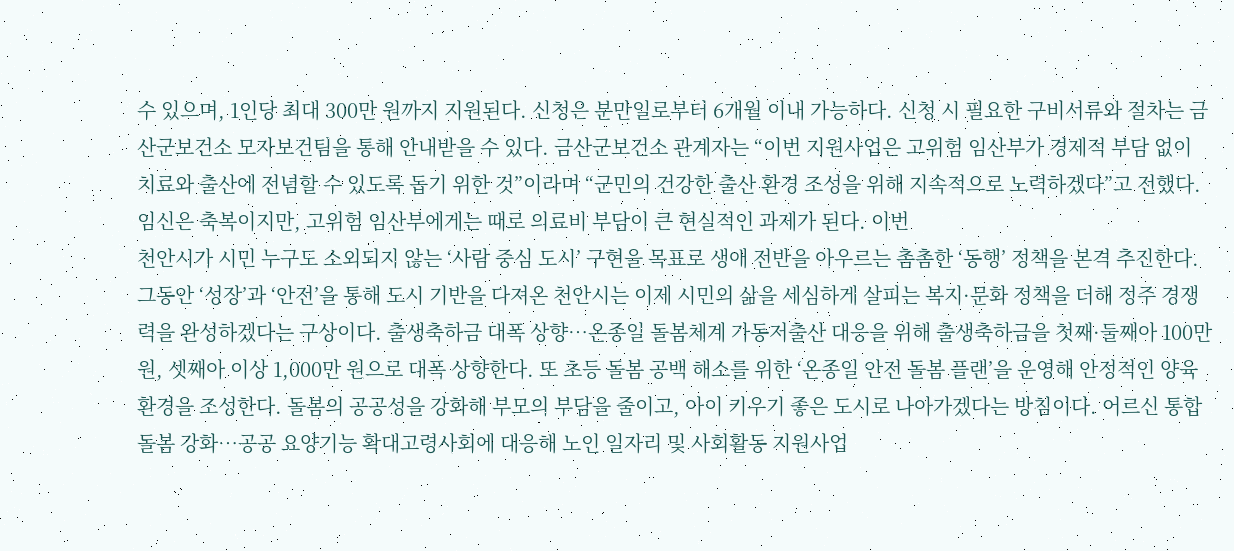수 있으며, 1인당 최대 300만 원까지 지원된다. 신청은 분만일로부터 6개월 이내 가능하다. 신청 시 필요한 구비서류와 절차는 금산군보건소 모자보건팀을 통해 안내받을 수 있다. 금산군보건소 관계자는 “이번 지원사업은 고위험 임산부가 경제적 부담 없이 치료와 출산에 전념할 수 있도록 돕기 위한 것”이라며 “군민의 건강한 출산 환경 조성을 위해 지속적으로 노력하겠다”고 전했다. 임신은 축복이지만, 고위험 임산부에게는 때로 의료비 부담이 큰 현실적인 과제가 된다. 이번
천안시가 시민 누구도 소외되지 않는 ‘사람 중심 도시’ 구현을 목표로 생애 전반을 아우르는 촘촘한 ‘동행’ 정책을 본격 추진한다. 그동안 ‘성장’과 ‘안전’을 통해 도시 기반을 다져온 천안시는 이제 시민의 삶을 세심하게 살피는 복지·문화 정책을 더해 정주 경쟁력을 완성하겠다는 구상이다. 출생축하금 대폭 상향…온종일 돌봄체계 가동저출산 대응을 위해 출생축하금을 첫째·둘째아 100만 원, 셋째아 이상 1,000만 원으로 대폭 상향한다. 또 초등 돌봄 공백 해소를 위한 ‘온종일 안전 돌봄 플랜’을 운영해 안정적인 양육 환경을 조성한다. 돌봄의 공공성을 강화해 부모의 부담을 줄이고, 아이 키우기 좋은 도시로 나아가겠다는 방침이다. 어르신 통합돌봄 강화…공공 요양기능 확대고령사회에 대응해 노인 일자리 및 사회활동 지원사업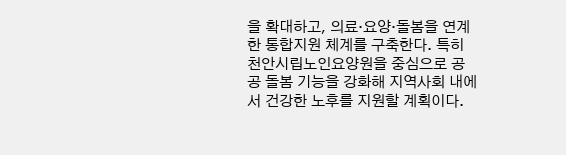을 확대하고, 의료·요양·돌봄을 연계한 통합지원 체계를 구축한다. 특히 천안시립노인요양원을 중심으로 공공 돌봄 기능을 강화해 지역사회 내에서 건강한 노후를 지원할 계획이다.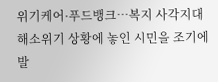위기케어·푸드뱅크…복지 사각지대 해소위기 상황에 놓인 시민을 조기에 발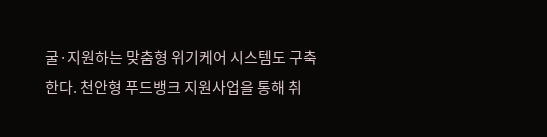굴·지원하는 맞춤형 위기케어 시스템도 구축한다. 천안형 푸드뱅크 지원사업을 통해 취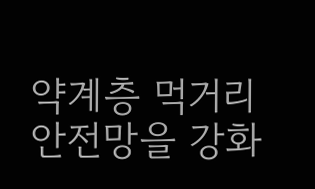약계층 먹거리 안전망을 강화